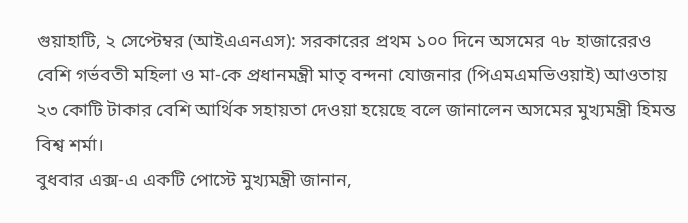গুয়াহাটি, ২ সেপ্টেম্বর (আইএএনএস): সরকারের প্রথম ১০০ দিনে অসমের ৭৮ হাজারেরও বেশি গর্ভবতী মহিলা ও মা-কে প্রধানমন্ত্রী মাতৃ বন্দনা যোজনার (পিএমএমভিওয়াই) আওতায় ২৩ কোটি টাকার বেশি আর্থিক সহায়তা দেওয়া হয়েছে বলে জানালেন অসমের মুখ্যমন্ত্রী হিমন্ত বিশ্ব শর্মা।
বুধবার এক্স-এ একটি পোস্টে মুখ্যমন্ত্রী জানান,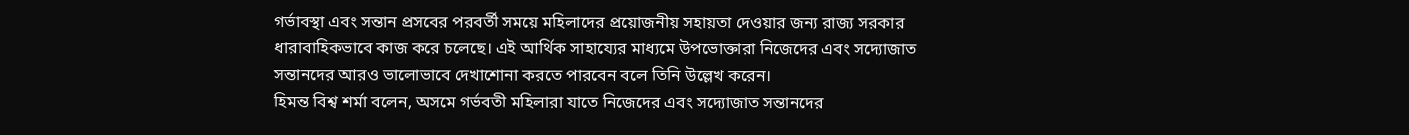গর্ভাবস্থা এবং সন্তান প্রসবের পরবর্তী সময়ে মহিলাদের প্রয়োজনীয় সহায়তা দেওয়ার জন্য রাজ্য সরকার ধারাবাহিকভাবে কাজ করে চলেছে। এই আর্থিক সাহায্যের মাধ্যমে উপভোক্তারা নিজেদের এবং সদ্যোজাত সন্তানদের আরও ভালোভাবে দেখাশোনা করতে পারবেন বলে তিনি উল্লেখ করেন।
হিমন্ত বিশ্ব শর্মা বলেন, অসমে গর্ভবতী মহিলারা যাতে নিজেদের এবং সদ্যোজাত সন্তানদের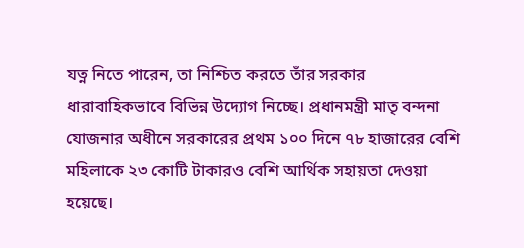যত্ন নিতে পারেন, তা নিশ্চিত করতে তাঁর সরকার ধারাবাহিকভাবে বিভিন্ন উদ্যোগ নিচ্ছে। প্রধানমন্ত্রী মাতৃ বন্দনা যোজনার অধীনে সরকারের প্রথম ১০০ দিনে ৭৮ হাজারের বেশি মহিলাকে ২৩ কোটি টাকারও বেশি আর্থিক সহায়তা দেওয়া হয়েছে।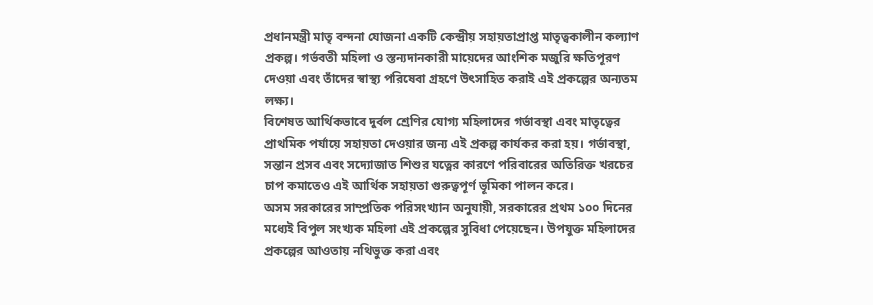প্রধানমন্ত্রী মাতৃ বন্দনা যোজনা একটি কেন্দ্রীয় সহায়তাপ্রাপ্ত মাতৃত্বকালীন কল্যাণ প্রকল্প। গর্ভবতী মহিলা ও স্তন্যদানকারী মায়েদের আংশিক মজুরি ক্ষতিপূরণ দেওয়া এবং তাঁদের স্বাস্থ্য পরিষেবা গ্রহণে উৎসাহিত করাই এই প্রকল্পের অন্যতম লক্ষ্য।
বিশেষত আর্থিকভাবে দুর্বল শ্রেণির যোগ্য মহিলাদের গর্ভাবস্থা এবং মাতৃত্বের প্রাথমিক পর্যায়ে সহায়তা দেওয়ার জন্য এই প্রকল্প কার্যকর করা হয়। গর্ভাবস্থা, সন্তান প্রসব এবং সদ্যোজাত শিশুর যত্নের কারণে পরিবারের অতিরিক্ত খরচের চাপ কমাতেও এই আর্থিক সহায়তা গুরুত্বপূর্ণ ভূমিকা পালন করে।
অসম সরকারের সাম্প্রতিক পরিসংখ্যান অনুযায়ী, সরকারের প্রথম ১০০ দিনের মধ্যেই বিপুল সংখ্যক মহিলা এই প্রকল্পের সুবিধা পেয়েছেন। উপযুক্ত মহিলাদের প্রকল্পের আওতায় নথিভুক্ত করা এবং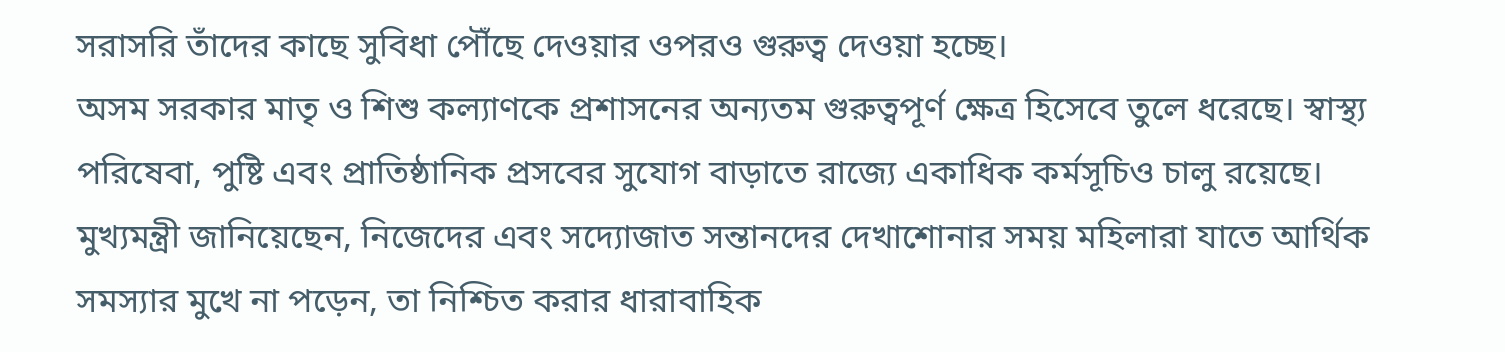সরাসরি তাঁদের কাছে সুবিধা পৌঁছে দেওয়ার ওপরও গুরুত্ব দেওয়া হচ্ছে।
অসম সরকার মাতৃ ও শিশু কল্যাণকে প্রশাসনের অন্যতম গুরুত্বপূর্ণ ক্ষেত্র হিসেবে তুলে ধরেছে। স্বাস্থ্য পরিষেবা, পুষ্টি এবং প্রাতিষ্ঠানিক প্রসবের সুযোগ বাড়াতে রাজ্যে একাধিক কর্মসূচিও চালু রয়েছে।
মুখ্যমন্ত্রী জানিয়েছেন, নিজেদের এবং সদ্যোজাত সন্তানদের দেখাশোনার সময় মহিলারা যাতে আর্থিক সমস্যার মুখে না পড়েন, তা নিশ্চিত করার ধারাবাহিক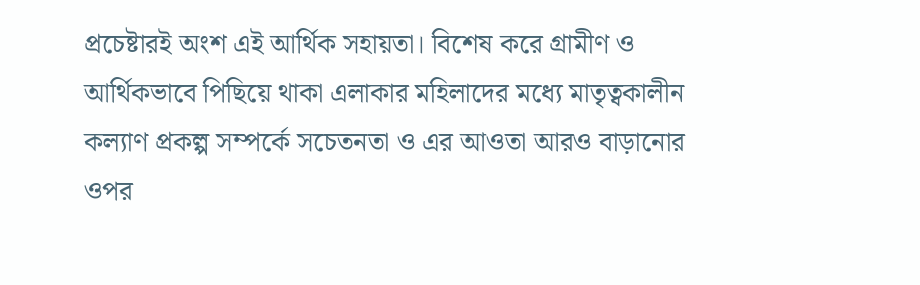প্রচেষ্টারই অংশ এই আর্থিক সহায়তা। বিশেষ করে গ্রামীণ ও আর্থিকভাবে পিছিয়ে থাকা এলাকার মহিলাদের মধ্যে মাতৃত্বকালীন কল্যাণ প্রকল্প সম্পর্কে সচেতনতা ও এর আওতা আরও বাড়ানোর ওপর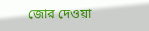জোর দেওয়া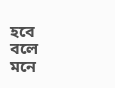হবে বলে মনে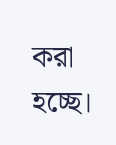করা হচ্ছে।